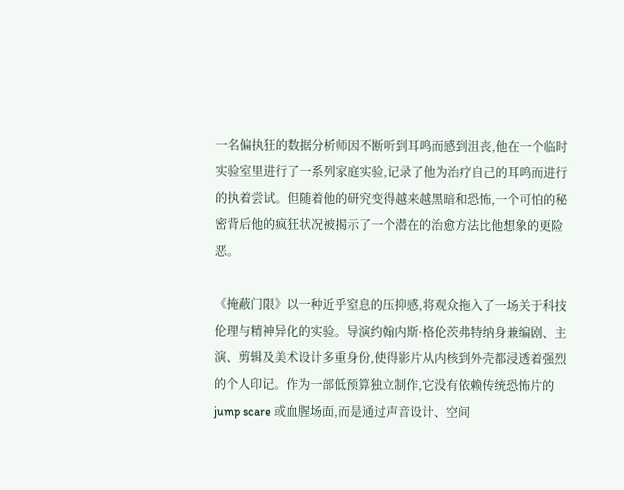一名偏执狂的数据分析师因不断听到耳鸣而感到沮丧,他在一个临时实验室里进行了一系列家庭实验,记录了他为治疗自己的耳鸣而进行的执着尝试。但随着他的研究变得越来越黑暗和恐怖,一个可怕的秘密背后他的疯狂状况被揭示了一个潜在的治愈方法比他想象的更险恶。

《掩蔽门限》以一种近乎窒息的压抑感,将观众拖入了一场关于科技伦理与精神异化的实验。导演约翰内斯·格伦茨弗特纳身兼编剧、主演、剪辑及美术设计多重身份,使得影片从内核到外壳都浸透着强烈的个人印记。作为一部低预算独立制作,它没有依赖传统恐怖片的 jump scare 或血腥场面,而是通过声音设计、空间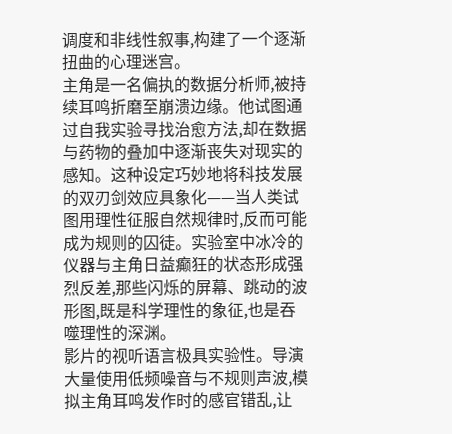调度和非线性叙事,构建了一个逐渐扭曲的心理迷宫。
主角是一名偏执的数据分析师,被持续耳鸣折磨至崩溃边缘。他试图通过自我实验寻找治愈方法,却在数据与药物的叠加中逐渐丧失对现实的感知。这种设定巧妙地将科技发展的双刃剑效应具象化——当人类试图用理性征服自然规律时,反而可能成为规则的囚徒。实验室中冰冷的仪器与主角日益癫狂的状态形成强烈反差,那些闪烁的屏幕、跳动的波形图,既是科学理性的象征,也是吞噬理性的深渊。
影片的视听语言极具实验性。导演大量使用低频噪音与不规则声波,模拟主角耳鸣发作时的感官错乱,让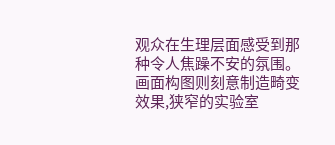观众在生理层面感受到那种令人焦躁不安的氛围。画面构图则刻意制造畸变效果,狭窄的实验室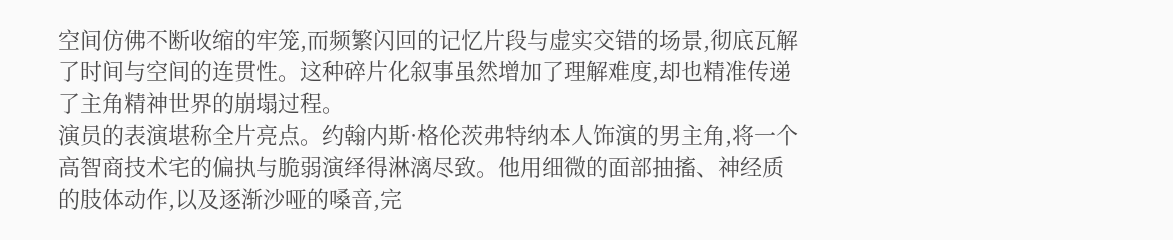空间仿佛不断收缩的牢笼,而频繁闪回的记忆片段与虚实交错的场景,彻底瓦解了时间与空间的连贯性。这种碎片化叙事虽然增加了理解难度,却也精准传递了主角精神世界的崩塌过程。
演员的表演堪称全片亮点。约翰内斯·格伦茨弗特纳本人饰演的男主角,将一个高智商技术宅的偏执与脆弱演绎得淋漓尽致。他用细微的面部抽搐、神经质的肢体动作,以及逐渐沙哑的嗓音,完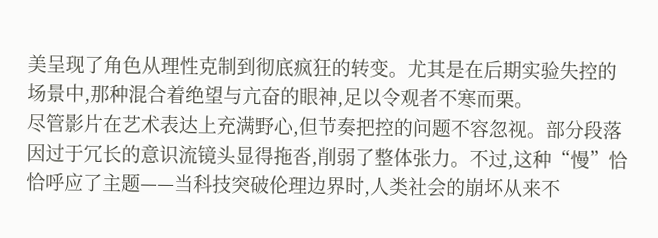美呈现了角色从理性克制到彻底疯狂的转变。尤其是在后期实验失控的场景中,那种混合着绝望与亢奋的眼神,足以令观者不寒而栗。
尽管影片在艺术表达上充满野心,但节奏把控的问题不容忽视。部分段落因过于冗长的意识流镜头显得拖沓,削弱了整体张力。不过,这种“慢”恰恰呼应了主题——当科技突破伦理边界时,人类社会的崩坏从来不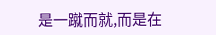是一蹴而就,而是在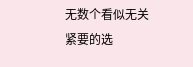无数个看似无关紧要的选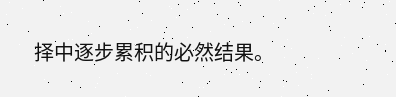择中逐步累积的必然结果。